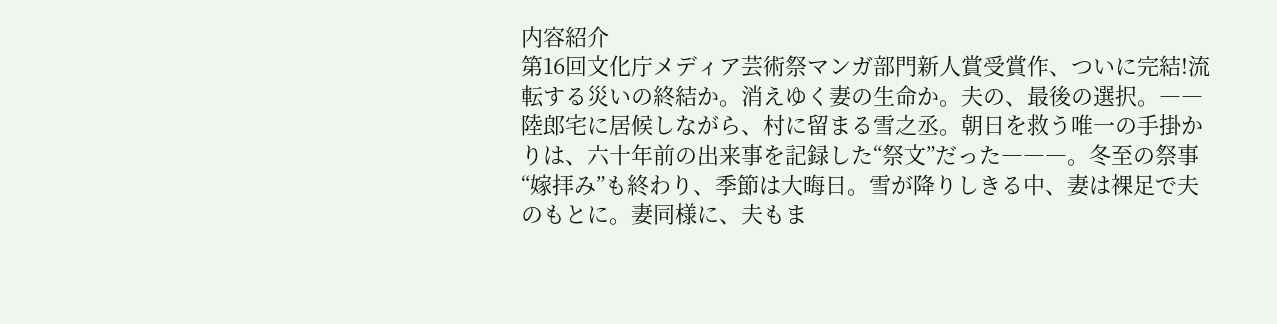内容紹介
第16回文化庁メディア芸術祭マンガ部門新人賞受賞作、ついに完結!流転する災いの終結か。消えゆく妻の生命か。夫の、最後の選択。――陸郎宅に居候しながら、村に留まる雪之丞。朝日を救う唯一の手掛かりは、六十年前の出来事を記録した“祭文”だった―――。冬至の祭事“嫁拝み”も終わり、季節は大晦日。雪が降りしきる中、妻は裸足で夫のもとに。妻同様に、夫もま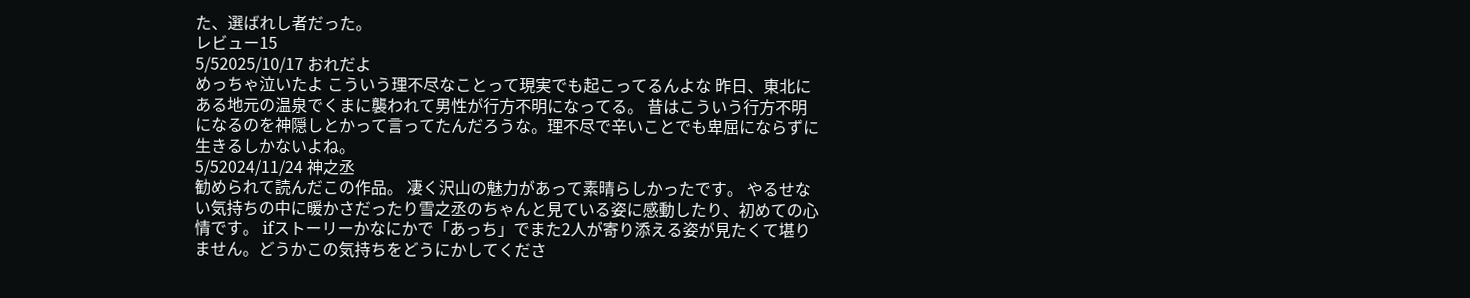た、選ばれし者だった。
レビュー15
5/52025/10/17 おれだよ
めっちゃ泣いたよ こういう理不尽なことって現実でも起こってるんよな 昨日、東北にある地元の温泉でくまに襲われて男性が行方不明になってる。 昔はこういう行方不明になるのを神隠しとかって言ってたんだろうな。理不尽で辛いことでも卑屈にならずに生きるしかないよね。
5/52024/11/24 神之丞
勧められて読んだこの作品。 凄く沢山の魅力があって素晴らしかったです。 やるせない気持ちの中に暖かさだったり雪之丞のちゃんと見ている姿に感動したり、初めての心情です。 ifストーリーかなにかで「あっち」でまた2人が寄り添える姿が見たくて堪りません。どうかこの気持ちをどうにかしてくださ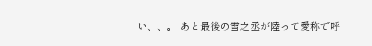い、、。 あと最後の雪之丞が陸って愛称で呼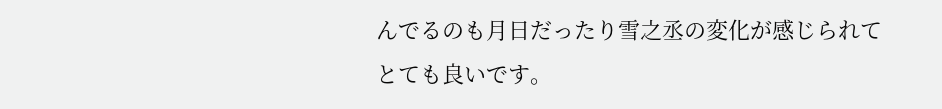んでるのも月日だったり雪之丞の変化が感じられてとても良いです。